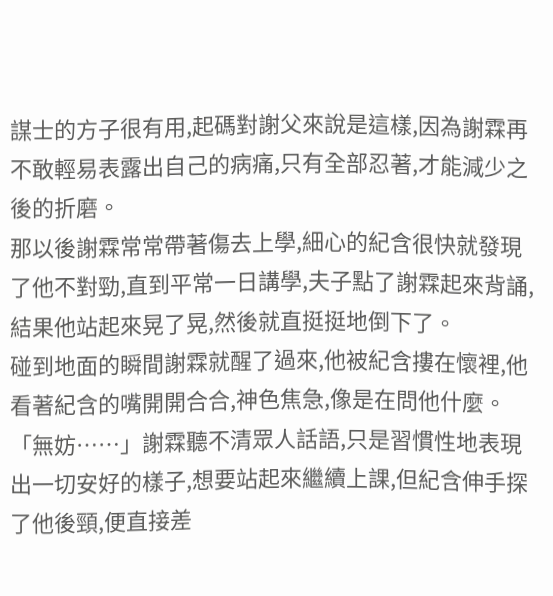謀士的方子很有用,起碼對謝父來說是這樣,因為謝霖再不敢輕易表露出自己的病痛,只有全部忍著,才能減少之後的折磨。
那以後謝霖常常帶著傷去上學,細心的紀含很快就發現了他不對勁,直到平常一日講學,夫子點了謝霖起來背誦,結果他站起來晃了晃,然後就直挺挺地倒下了。
碰到地面的瞬間謝霖就醒了過來,他被紀含摟在懷裡,他看著紀含的嘴開開合合,神色焦急,像是在問他什麼。
「無妨……」謝霖聽不清眾人話語,只是習慣性地表現出一切安好的樣子,想要站起來繼續上課,但紀含伸手探了他後頸,便直接差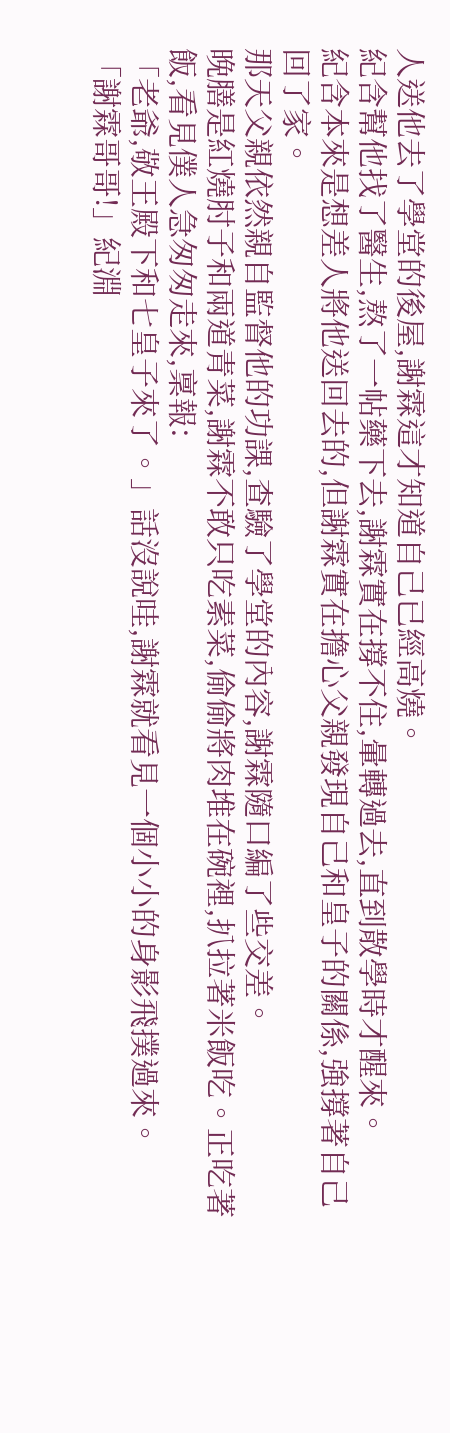人送他去了學堂的後屋,謝霖這才知道自己已經高燒。
紀含幫他找了醫生,熬了一帖藥下去,謝霖實在撐不住,暈轉過去,直到散學時才醒來。
紀含本來是想差人將他送回去的,但謝霖實在擔心父親發現自己和皇子的關係,強撐著自己回了家。
那天父親依然親自監督他的功課,查驗了學堂的內容,謝霖隨口編了些交差。
晚膳是紅燒肘子和兩道青菜,謝霖不敢只吃素菜,偷偷將肉堆在碗裡,扒拉著米飯吃。正吃著飯,看見僕人急匆匆走來,稟報:
「老爺,敬王殿下和七皇子來了。」話沒說哇,謝霖就看見一個小小的身影飛撲過來。
「謝霖哥哥!」紀淵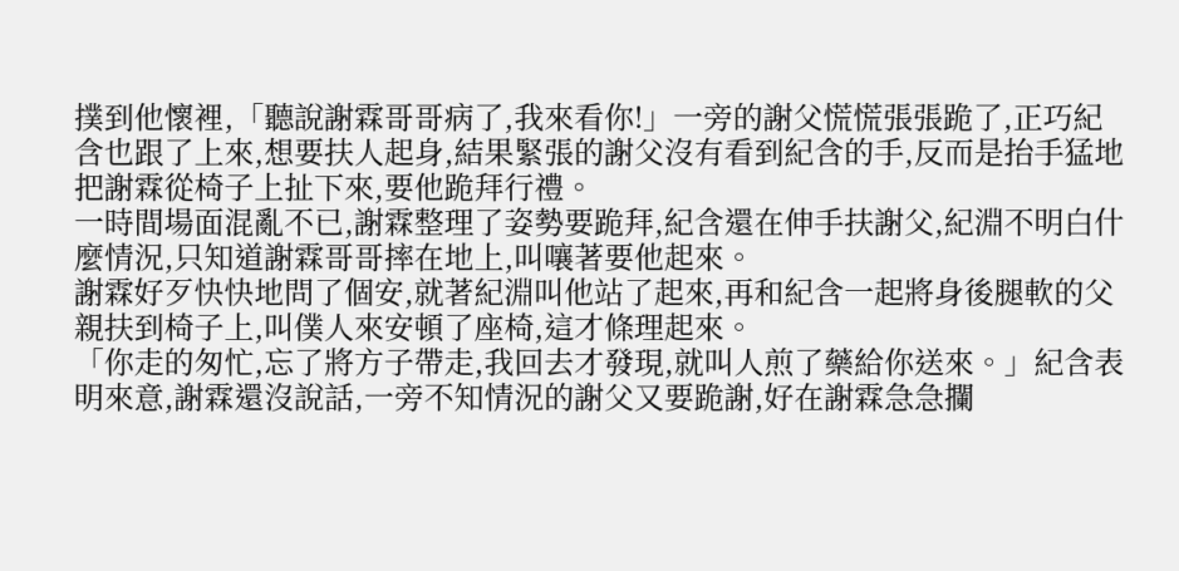撲到他懷裡,「聽說謝霖哥哥病了,我來看你!」一旁的謝父慌慌張張跪了,正巧紀含也跟了上來,想要扶人起身,結果緊張的謝父沒有看到紀含的手,反而是抬手猛地把謝霖從椅子上扯下來,要他跪拜行禮。
一時間場面混亂不已,謝霖整理了姿勢要跪拜,紀含還在伸手扶謝父,紀淵不明白什麼情況,只知道謝霖哥哥摔在地上,叫嚷著要他起來。
謝霖好歹快快地問了個安,就著紀淵叫他站了起來,再和紀含一起將身後腿軟的父親扶到椅子上,叫僕人來安頓了座椅,這才條理起來。
「你走的匆忙,忘了將方子帶走,我回去才發現,就叫人煎了藥給你送來。」紀含表明來意,謝霖還沒說話,一旁不知情況的謝父又要跪謝,好在謝霖急急攔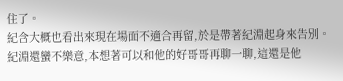住了。
紀含大概也看出來現在場面不適合再留,於是帶著紀淵起身來告別。紀淵還蠻不樂意,本想著可以和他的好哥哥再聊一聊,這還是他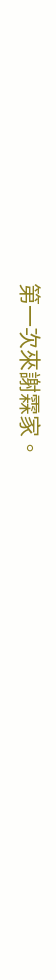第一次來謝霖家。